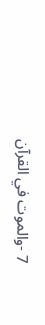7 -والموت في القرآن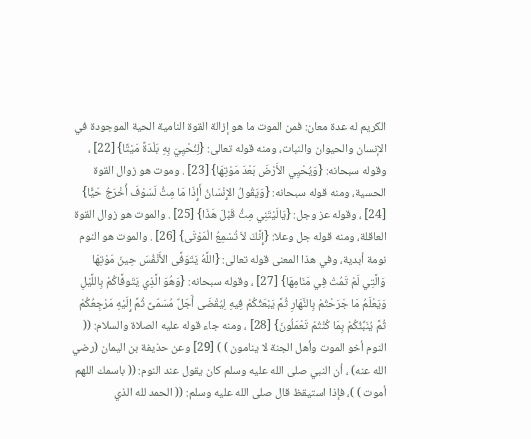الكريم له عدة معان: فمن الموت ما هو إزالة القوة النامية الحية الموجودة في الإنسان والحيوان والنبات، ومنه قوله تعالى: {لِنُحْيِيَ بِهِ بَلْدَةً مَيْتًا} [22] ، وقوله سبحانه: {وَيُحْيِي الأَرْضَ بَعْدَ مَوْتِهَا} [23] . وموت هو زوال القوة الحسية، ومنه قوله سبحانه: {وَيَقُولُ الإِنْسَانُ أَإِذَا مَا مِتُّ لَسَوْفَ أُخْرَجُ حَيًّا} [24] ، وقوله عز وجل: {يَالَيْتَنِي مِتُّ قَبْلَ هَذَا} [25] . والموت هو زوال القوة العاقلة، ومنه قوله جل وعلا: {إِنَّكَ لاَ تُسْمِعُ الْمَوْتَى} [26] . والموت هو النوم نومة أبدية، وفي هذا المعنى قوله تعالى: {اللَّهُ يَتَوَفَّى الأَنْفُسَ حِينَ مَوْتِهَا وَالَّتِي لَمْ تَمُتْ فِي مَنَامِهَا} [27] ، وقوله سبحانه: {وَهُوَ الَّذِي يَتَوفَّاكُمْ بِاللَّيْلِ وَيَعْلَمُ مَا جَرَحْتُمْ بِالنَّهَارِ ثُمَّ يَبْعَثُكُمْ فِيهِ لِيُقْضَى أَجَلٌ مُسَمّىً ثُمَّ إِلَيْهِ مَرْجِعُكُمْ ثُمَّ يُنَبِّئُكُمْ بِمَا كُنْتُمْ تَعْمَلُونَ} [28] ، ومنه جاء قوله عليه الصلاة والسلام: (( النوم أخو الموت وأهل الجنة لا ينامون ) ) [29] وعن حذيفة بن اليمان (رضي الله عنه) ، أن النبي صلى الله عليه وسلم كان يقول عند النوم: (( باسمك اللهم أموت ) )، فإذا استيقظ قال صلى الله عليه وسلم: (( الحمد لله الذي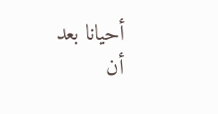أحيانا بعد أن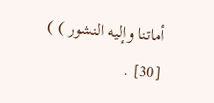أماتنا وإليه النشور ) ) [30] .